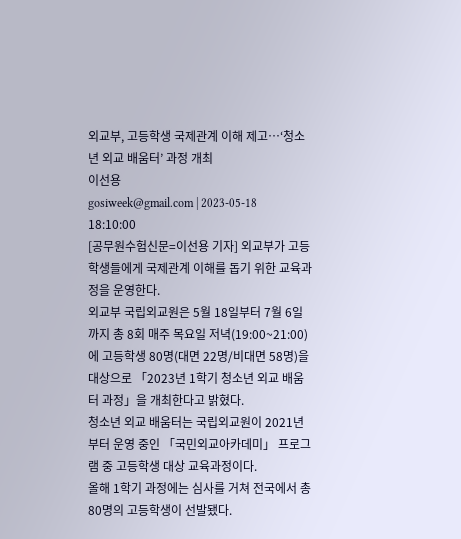외교부, 고등학생 국제관계 이해 제고…‘청소년 외교 배움터’ 과정 개최
이선용
gosiweek@gmail.com | 2023-05-18 18:10:00
[공무원수험신문=이선용 기자] 외교부가 고등학생들에게 국제관계 이해를 돕기 위한 교육과정을 운영한다.
외교부 국립외교원은 5월 18일부터 7월 6일까지 총 8회 매주 목요일 저녁(19:00~21:00)에 고등학생 80명(대면 22명/비대면 58명)을 대상으로 「2023년 1학기 청소년 외교 배움터 과정」을 개최한다고 밝혔다.
청소년 외교 배움터는 국립외교원이 2021년부터 운영 중인 「국민외교아카데미」 프로그램 중 고등학생 대상 교육과정이다.
올해 1학기 과정에는 심사를 거쳐 전국에서 총 80명의 고등학생이 선발됐다.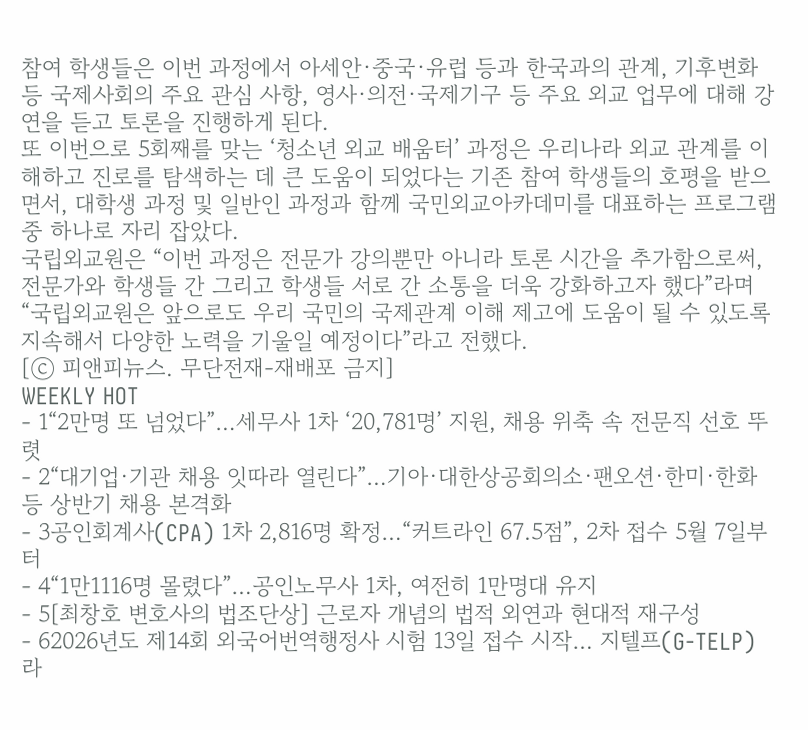참여 학생들은 이번 과정에서 아세안·중국·유럽 등과 한국과의 관계, 기후변화 등 국제사회의 주요 관심 사항, 영사·의전·국제기구 등 주요 외교 업무에 대해 강연을 듣고 토론을 진행하게 된다.
또 이번으로 5회째를 맞는 ‘청소년 외교 배움터’ 과정은 우리나라 외교 관계를 이해하고 진로를 탐색하는 데 큰 도움이 되었다는 기존 참여 학생들의 호평을 받으면서, 대학생 과정 및 일반인 과정과 함께 국민외교아카데미를 대표하는 프로그램 중 하나로 자리 잡았다.
국립외교원은 “이번 과정은 전문가 강의뿐만 아니라 토론 시간을 추가함으로써, 전문가와 학생들 간 그리고 학생들 서로 간 소통을 더욱 강화하고자 했다”라며 “국립외교원은 앞으로도 우리 국민의 국제관계 이해 제고에 도움이 될 수 있도록 지속해서 다양한 노력을 기울일 예정이다”라고 전했다.
[ⓒ 피앤피뉴스. 무단전재-재배포 금지]
WEEKLY HOT
- 1“2만명 또 넘었다”…세무사 1차 ‘20,781명’ 지원, 채용 위축 속 전문직 선호 뚜렷
- 2“대기업·기관 채용 잇따라 열린다”…기아·대한상공회의소·팬오션·한미·한화 등 상반기 채용 본격화
- 3공인회계사(CPA) 1차 2,816명 확정…“커트라인 67.5점”, 2차 접수 5월 7일부터
- 4“1만1116명 몰렸다”…공인노무사 1차, 여전히 1만명대 유지
- 5[최창호 변호사의 법조단상] 근로자 개념의 법적 외연과 현대적 재구성
- 62026년도 제14회 외국어번역행정사 시험 13일 접수 시작… 지텔프(G-TELP) 라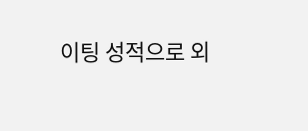이팅 성적으로 외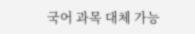국어 과목 대체 가능